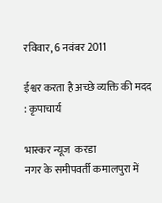रविवार, 6 नवंबर 2011

ईश्वर करता है अच्छे व्यक्ति की मदद : कृपाचार्य

भास्कर न्यूज  करडा
नगर के समीपवर्ती कमालपुरा में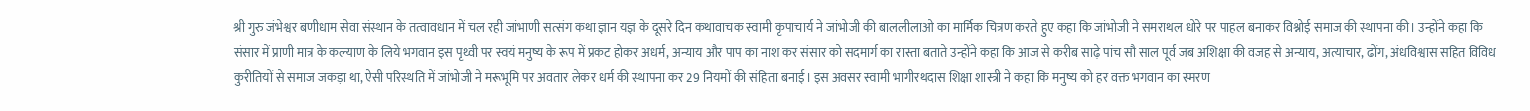श्री गुरु जंभेश्वर बणीधाम सेवा संस्थान के तत्वावधान में चल रही जांभाणी सत्संग कथा ज्ञान यज्ञ के दूसरे दिन कथावाचक स्वामी कृपाचार्य ने जांभोजी की बाललीलाओ का मार्मिक चित्रण करते हुए कहा कि जांभोजी ने समराथल धोरे पर पाहल बनाकर विश्नोई समाज की स्थापना की। उन्होंने कहा कि संसार में प्राणी मात्र के कल्याण के लिये भगवान इस पृथ्वी पर स्वयं मनुष्य के रूप में प्रकट होकर अधर्म, अन्याय और पाप का नाश कर संसार को सदमार्ग का रास्ता बताते उन्होंने कहा कि आज से करीब साढ़े पांच सौ साल पूर्व जब अशिक्षा की वजह से अन्याय, अत्याचार, ढोंग, अंधविश्वास सहित विविध कुरीतियों से समाज जकड़ा था, ऐसी परिस्थति में जांभोजी ने मरूभूमि पर अवतार लेकर धर्म की स्थापना कर 29 नियमों की संहिता बनाई। इस अवसर स्वामी भागीरथदास शिक्षा शास्त्री ने कहा कि मनुष्य को हर वक्त भगवान का स्मरण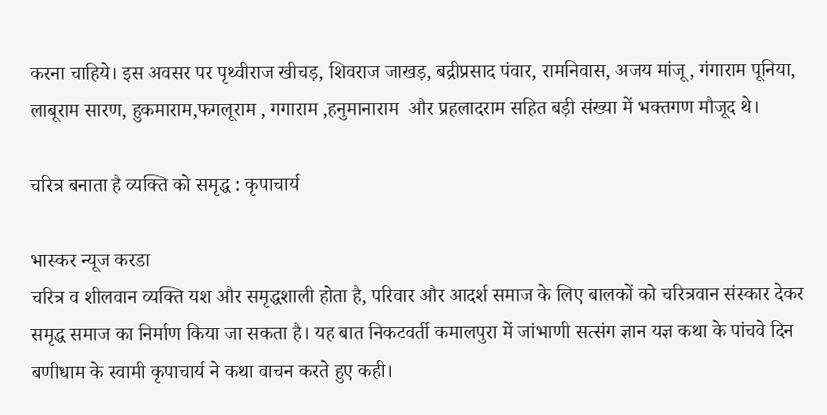करना चाहिये। इस अवसर पर पृथ्वीराज खीचड़, शिवराज जाखड़, बद्रीप्रसाद पंवार, रामनिवास, अजय मांजू, गंगाराम पूनिया, लाबूराम सारण, हुकमाराम,फगलूराम , गगाराम ,हनुमानाराम  और प्रहलादराम सहित बड़ी संख्या में भक्तगण मौजूद थे।

चरित्र बनाता है व्यक्ति को समृद्ध : कृपाचार्य

भास्कर न्यूज करडा
चरित्र व शीलवान व्यक्ति यश और समृद्धशाली होता है, परिवार और आदर्श समाज के लिए बालकों को चरित्रवान संस्कार देकर समृद्ध समाज का निर्माण किया जा सकता है। यह बात निकटवर्ती कमालपुरा में जांभाणी सत्संग ज्ञान यज्ञ कथा के पांचवे दिन बणीधाम के स्वामी कृपाचार्य ने कथा वाचन करते हुए कही।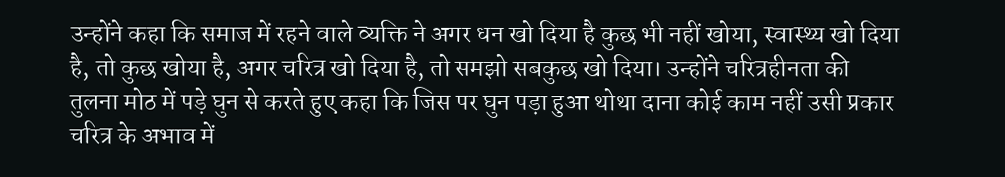उन्होंने कहा कि समाज में रहने वाले व्यक्ति ने अगर धन खो दिया है कुछ भी नहीं खोया, स्वास्थ्य खो दिया है, तो कुछ खोया है, अगर चरित्र खो दिया है, तो समझो सबकुछ खो दिया। उन्होंने चरित्रहीनता की तुलना मोठ में पड़े घुन से करते हुए कहा कि जिस पर घुन पड़ा हुआ थोथा दाना कोई काम नहीं उसी प्रकार चरित्र के अभाव में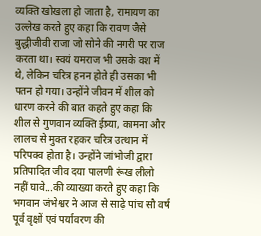व्यक्ति खोखला हो जाता है, रामायण का उल्लेख करते हुए कहा कि रावण जैसे बुद्धीजीवी राजा जो सोने की नगरी पर राज करता था। स्वयं यमराज भी उसके वश में थे, लेकिन चरित्र हनन होते ही उसका भी पतन हो गया। उन्होंने जीवन में शील को धारण करने की बात कहते हुए कहा कि शील से गुणवान व्यक्ति ईष्र्या, कामना और लालच से मुक्त रहकर चरित्र उत्थान में परिपक्व होता है। उन्होंने जांभोजी द्वारा प्रतिपादित जीव दया पालणी रूंख लीलो नहीं घावे...की व्याख्या करते हुए कहा कि भगवान जंभेश्वर ने आज से साढ़े पांच सौ वर्ष पूर्व वृक्षों एवं पर्यावरण की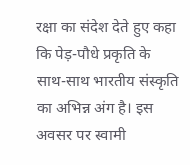रक्षा का संदेश देते हुए कहा कि पेड़-पौधे प्रकृति के साथ-साथ भारतीय संस्कृति का अभिन्न अंग है। इस अवसर पर स्वामी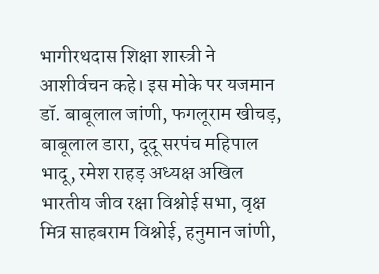भागीरथदास शिक्षा शास्त्री ने आशीर्वचन कहे। इस मोके पर यजमान डॉ. बाबूलाल जांणी, फगलूराम खीचड़, बाबूलाल डारा, दूदू सरपंच महिपाल भादू, रमेश राहड़ अध्यक्ष अखिल भारतीय जीव रक्षा विश्नोई सभा, वृक्ष मित्र साहबराम विश्नोई, हनुमान जांणी,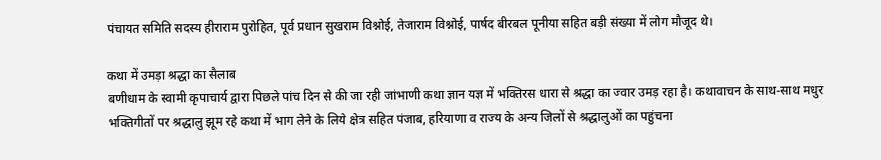पंचायत समिति सदस्य हीराराम पुरोहित, पूर्व प्रधान सुखराम विश्नोई, तेजाराम विश्नोई, पार्षद बीरबल पूनीया सहित बड़ी संख्या में लोग मौजूद थे।

कथा में उमड़ा श्रद्धा का सैलाब
बणीधाम के स्वामी कृपाचार्य द्वारा पिछले पांच दिन से की जा रही जांभाणी कथा ज्ञान यज्ञ में भक्तिरस धारा से श्रद्धा का ज्वार उमड़ रहा है। कथावाचन के साथ-साथ मधुर भक्तिगीतों पर श्रद्धालु झूम रहे कथा में भाग लेने के लिये क्षेत्र सहित पंजाब, हरियाणा व राज्य के अन्य जिलों से श्रद्धालुओं का पहुंचना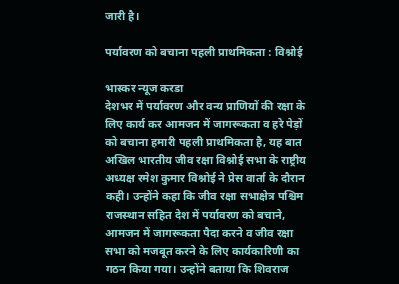जारी है।

पर्यावरण को बचाना पहली प्राथमिकता : विश्नोई

भास्कर न्यूज करडा
देशभर में पर्यावरण और वन्य प्राणियों की रक्षा के लिए कार्य कर आमजन में जागरूकता व हरे पेड़ों को बचाना हमारी पहली प्राथमिकता है, यह बात अखिल भारतीय जीव रक्षा विश्नोई सभा के राष्ट्रीय अध्यक्ष रमेश कुमार विश्नोई ने प्रेस वार्ता के दौरान कही। उन्होंने कहा कि जीव रक्षा सभाक्षेत्र पश्चिम राजस्थान सहित देश में पर्यावरण को बचाने, आमजन में जागरूकता पैदा करने व जीव रक्षा सभा को मजबूत करने के लिए कार्यकारिणी का गठन किया गया। उन्होंने बताया कि शिवराज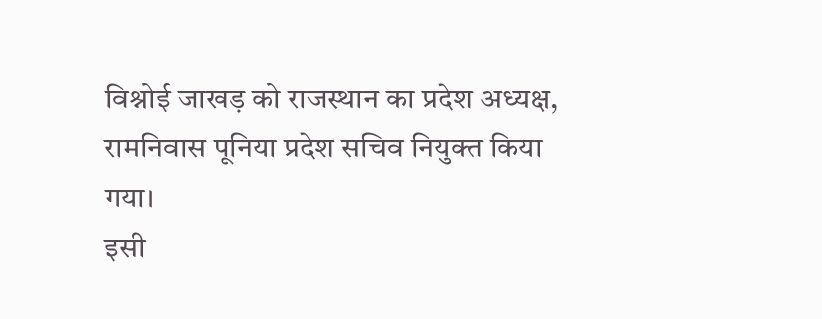विश्नोई जाखड़ को राजस्थान का प्रदेश अध्यक्ष, रामनिवास पूनिया प्रदेश सचिव नियुक्त किया
गया।
इसी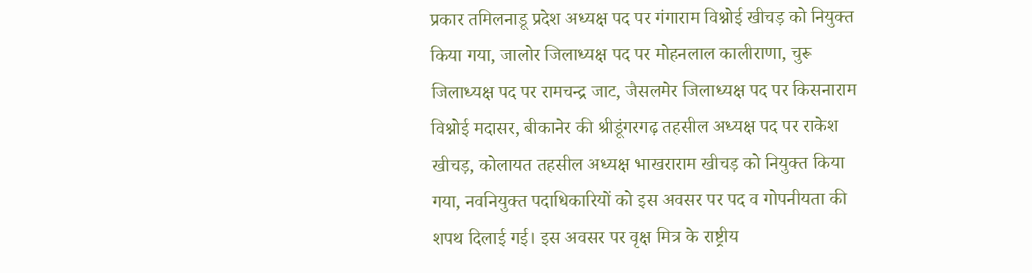प्रकार तमिलनाडू प्रदेश अध्यक्ष पद पर गंगाराम विश्नोई खीचड़ को नियुक्त किया गया, जालोर जिलाध्यक्ष पद पर मोहनलाल कालीराणा, चुरू जिलाध्यक्ष पद पर रामचन्द्र जाट, जैसलमेर जिलाध्यक्ष पद पर किसनाराम विश्नोई मदासर, बीकानेर की श्रीडूंगरगढ़ तहसील अध्यक्ष पद पर राकेश खीचड़, कोलायत तहसील अध्यक्ष भाखराराम खीचड़ को नियुक्त किया गया, नवनियुक्त पदाधिकारियों को इस अवसर पर पद व गोपनीयता की शपथ दिलाई गई। इस अवसर पर वृक्ष मित्र के राष्ट्रीय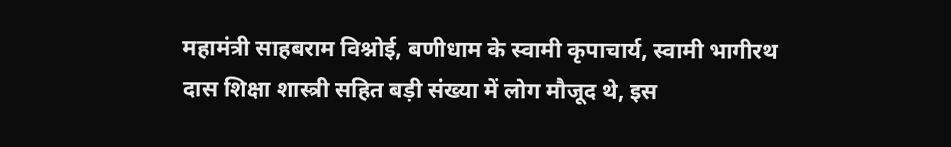महामंत्री साहबराम विश्नोई, बणीधाम के स्वामी कृपाचार्य, स्वामी भागीरथ दास शिक्षा शास्त्री सहित बड़ी संख्या में लोग मौजूद थे, इस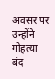अवसर पर उन्होंने गोहत्या बंद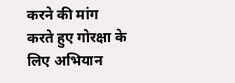करने की मांग करते हुए गोरक्षा के लिए अभियान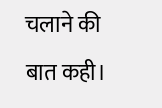चलाने की बात कही।